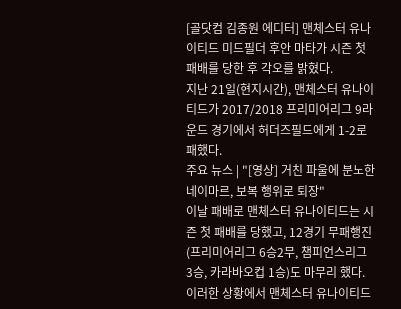[골닷컴 김종원 에디터] 맨체스터 유나이티드 미드필더 후안 마타가 시즌 첫 패배를 당한 후 각오를 밝혔다.
지난 21일(현지시간), 맨체스터 유나이티드가 2017/2018 프리미어리그 9라운드 경기에서 허더즈필드에게 1-2로 패했다.
주요 뉴스 | "[영상] 거친 파울에 분노한 네이마르, 보복 행위로 퇴장"
이날 패배로 맨체스터 유나이티드는 시즌 첫 패배를 당했고, 12경기 무패행진(프리미어리그 6승2무, 챔피언스리그 3승, 카라바오컵 1승)도 마무리 했다.
이러한 상황에서 맨체스터 유나이티드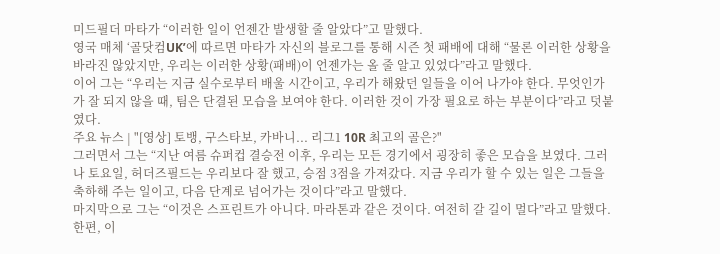미드필더 마타가 “이러한 일이 언젠간 발생할 줄 알았다”고 말했다.
영국 매체 ‘골닷컴UK’에 따르면 마타가 자신의 블로그를 통해 시즌 첫 패배에 대해 “물론 이러한 상황을 바라진 않았지만, 우리는 이러한 상황(패배)이 언젠가는 올 줄 알고 있었다”라고 말했다.
이어 그는 “우리는 지금 실수로부터 배울 시간이고, 우리가 해왔던 일들을 이어 나가야 한다. 무엇인가가 잘 되지 않을 때, 팀은 단결된 모습을 보여야 한다. 이러한 것이 가장 필요로 하는 부분이다”라고 덧붙였다.
주요 뉴스 | "[영상] 토뱅, 구스타보, 카바니... 리그1 10R 최고의 골은?"
그러면서 그는 “지난 여름 슈퍼컵 결승전 이후, 우리는 모든 경기에서 굉장히 좋은 모습을 보였다. 그러나 토요일, 허더즈필드는 우리보다 잘 했고, 승점 3점을 가져갔다. 지금 우리가 할 수 있는 일은 그들을 축하해 주는 일이고, 다음 단계로 넘어가는 것이다”라고 말했다.
마지막으로 그는 “이것은 스프린트가 아니다. 마라톤과 같은 것이다. 여전히 갈 길이 멀다”라고 말했다.
한편, 이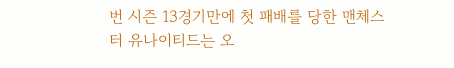번 시즌 13경기만에 첫 패배를 당한 맨체스터 유나이티드는 오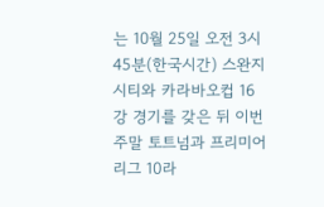는 10월 25일 오전 3시 45분(한국시간) 스완지 시티와 카라바오컵 16강 경기를 갖은 뒤 이번 주말 토트넘과 프리미어리그 10라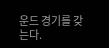운드 경기를 갖는다.